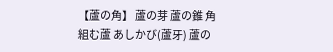【蘆の角】 蘆の芽 蘆の錐 角組む蘆 あしかび(蘆牙) 蘆の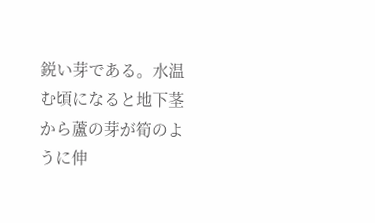鋭い芽である。水温む頃になると地下茎から蘆の芽が筍のように伸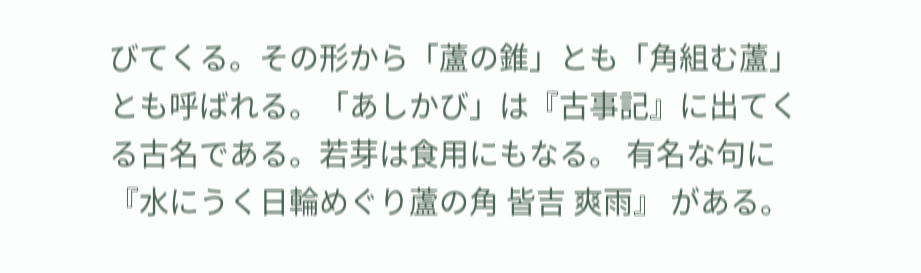びてくる。その形から「蘆の錐」とも「角組む蘆」とも呼ばれる。「あしかび」は『古事記』に出てくる古名である。若芽は食用にもなる。 有名な句に 『水にうく日輪めぐり蘆の角 皆吉 爽雨』 がある。